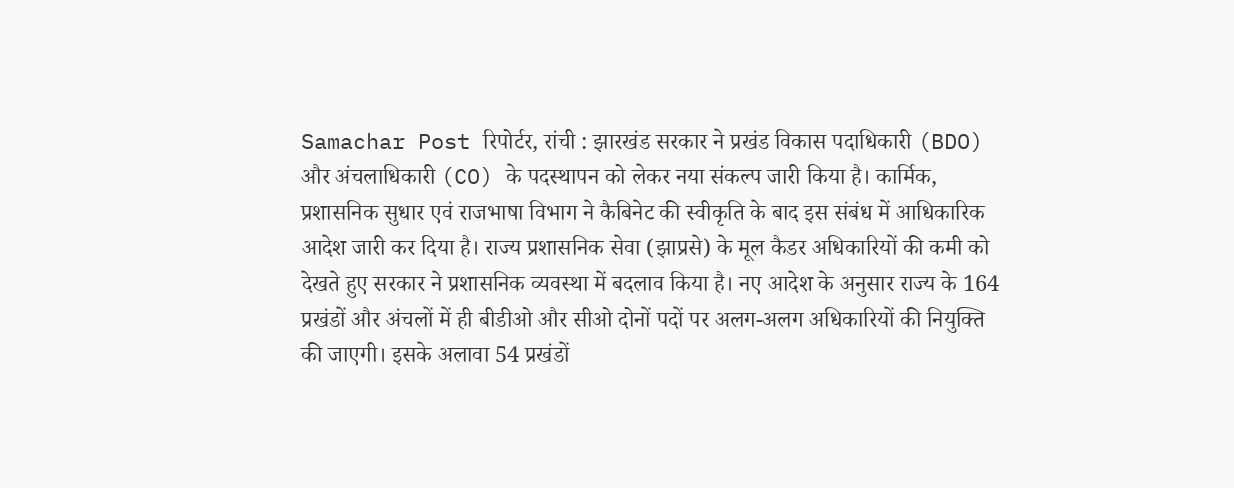Samachar Post रिपोर्टर, रांची : झारखंड सरकार ने प्रखंड विकास पदाधिकारी (BDO) और अंचलाधिकारी (CO) के पदस्थापन को लेकर नया संकल्प जारी किया है। कार्मिक, प्रशासनिक सुधार एवं राजभाषा विभाग ने कैबिनेट की स्वीकृति के बाद इस संबंध में आधिकारिक आदेश जारी कर दिया है। राज्य प्रशासनिक सेवा (झाप्रसे) के मूल कैडर अधिकारियों की कमी को देखते हुए सरकार ने प्रशासनिक व्यवस्था में बदलाव किया है। नए आदेश के अनुसार राज्य के 164 प्रखंडों और अंचलों में ही बीडीओ और सीओ दोनों पदों पर अलग-अलग अधिकारियों की नियुक्ति की जाएगी। इसके अलावा 54 प्रखंडों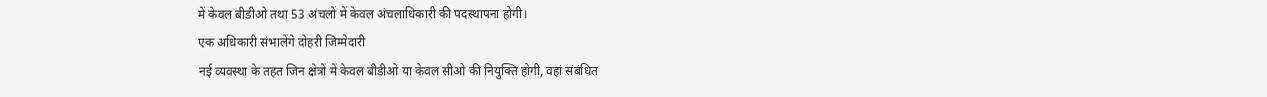में केवल बीडीओ तथा 53 अंचलों में केवल अंचलाधिकारी की पदस्थापना होगी।
एक अधिकारी संभालेंगे दोहरी जिम्मेदारी
नई व्यवस्था के तहत जिन क्षेत्रों में केवल बीडीओ या केवल सीओ की नियुक्ति होगी, वहां संबंधित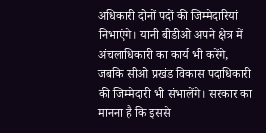अधिकारी दोनों पदों की जिम्मेदारियां निभाएंगे। यानी बीडीओ अपने क्षेत्र में अंचलाधिकारी का कार्य भी करेंगे, जबकि सीओ प्रखंड विकास पदाधिकारी की जिम्मेदारी भी संभालेंगे। सरकार का मानना है कि इससे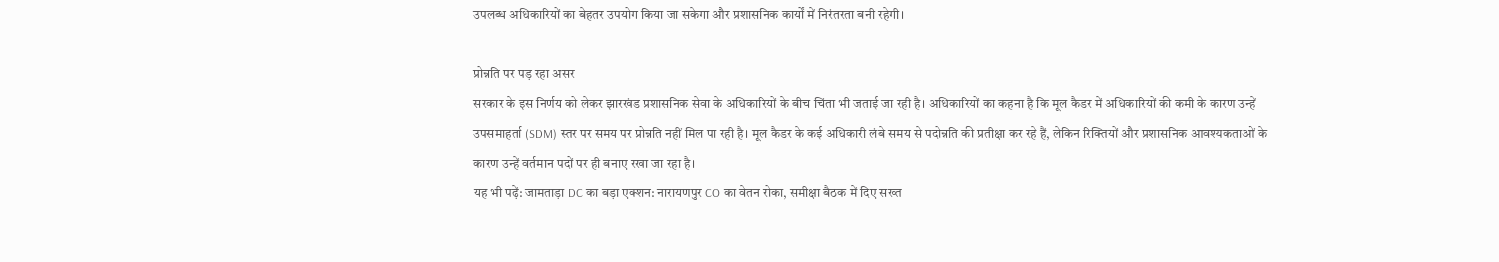उपलब्ध अधिकारियों का बेहतर उपयोग किया जा सकेगा और प्रशासनिक कार्यों में निरंतरता बनी रहेगी।

प्रोन्नति पर पड़ रहा असर
सरकार के इस निर्णय को लेकर झारखंड प्रशासनिक सेवा के अधिकारियों के बीच चिंता भी जताई जा रही है। अधिकारियों का कहना है कि मूल कैडर में अधिकारियों की कमी के कारण उन्हें उपसमाहर्ता (SDM) स्तर पर समय पर प्रोन्नति नहीं मिल पा रही है। मूल कैडर के कई अधिकारी लंबे समय से पदोन्नति की प्रतीक्षा कर रहे हैं, लेकिन रिक्तियों और प्रशासनिक आवश्यकताओं के कारण उन्हें वर्तमान पदों पर ही बनाए रखा जा रहा है।
यह भी पढ़ें: जामताड़ा DC का बड़ा एक्शन: नारायणपुर CO का वेतन रोका, समीक्षा बैठक में दिए सख्त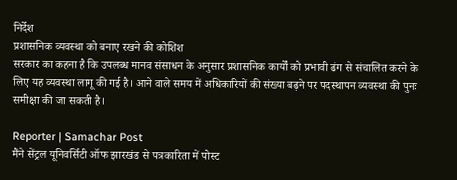निर्देश
प्रशासनिक व्यवस्था को बनाए रखने की कोशिश
सरकार का कहना है कि उपलब्ध मानव संसाधन के अनुसार प्रशासनिक कार्यों को प्रभावी ढंग से संचालित करने के लिए यह व्यवस्था लागू की गई है। आने वाले समय में अधिकारियों की संख्या बढ़ने पर पदस्थापन व्यवस्था की पुनः समीक्षा की जा सकती है।

Reporter | Samachar Post
मैंने सेंट्रल यूनिवर्सिटी ऑफ झारखंड से पत्रकारिता में पोस्ट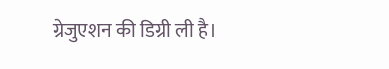ग्रेजुएशन की डिग्री ली है।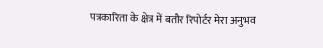पत्रकारिता के क्षेत्र में बतौर रिपोर्टर मेरा अनुभव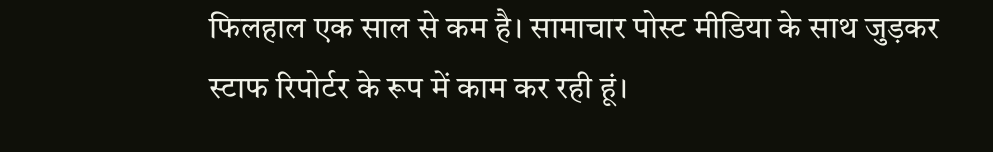फिलहाल एक साल से कम है। सामाचार पोस्ट मीडिया के साथ जुड़कर स्टाफ रिपोर्टर के रूप में काम कर रही हूं।